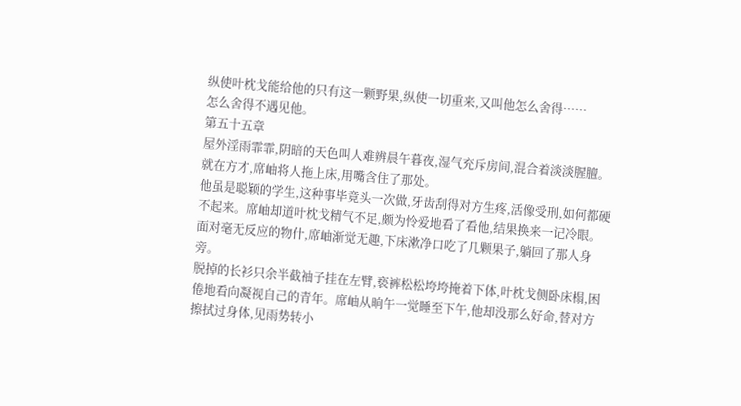纵使叶枕戈能给他的只有这一颗野果,纵使一切重来,又叫他怎么舍得……
怎么舍得不遇见他。
第五十五章
屋外淫雨霏霏,阴暗的天色叫人难辨晨午暮夜,湿气充斥房间,混合着淡淡腥膻。
就在方才,席岫将人拖上床,用嘴含住了那处。
他虽是聪颖的学生,这种事毕竟头一次做,牙齿刮得对方生疼,活像受刑,如何都硬不起来。席岫却道叶枕戈精气不足,颇为怜爱地看了看他,结果换来一记冷眼。面对毫无反应的物什,席岫渐觉无趣,下床漱净口吃了几颗果子,躺回了那人身旁。
脱掉的长衫只余半截袖子挂在左臂,亵裤松松垮垮掩着下体,叶枕戈侧卧床榻,困倦地看向凝视自己的青年。席岫从晌午一觉睡至下午,他却没那么好命,替对方擦拭过身体,见雨势转小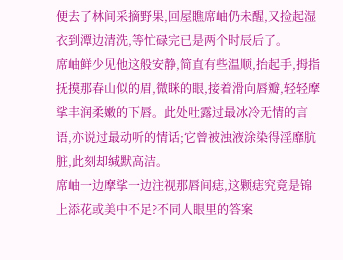便去了林间采摘野果,回屋瞧席岫仍未醒,又捡起湿衣到潭边清洗,等忙碌完已是两个时辰后了。
席岫鲜少见他这般安静,简直有些温顺,抬起手,拇指抚摸那春山似的眉,微眯的眼,接着滑向唇瓣,轻轻摩挲丰润柔嫩的下唇。此处吐露过最冰冷无情的言语,亦说过最动听的情话;它曾被浊液涂染得淫靡肮脏,此刻却缄默高洁。
席岫一边摩挲一边注视那唇间痣,这颗痣究竟是锦上添花或美中不足?不同人眼里的答案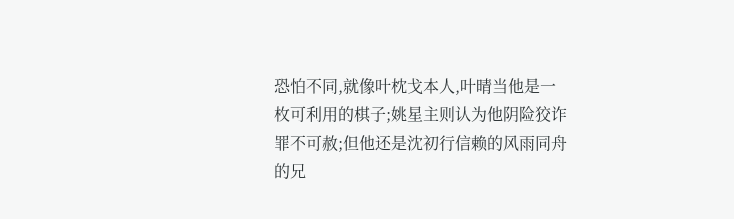恐怕不同,就像叶枕戈本人,叶晴当他是一枚可利用的棋子;姚星主则认为他阴险狡诈罪不可赦;但他还是沈初行信赖的风雨同舟的兄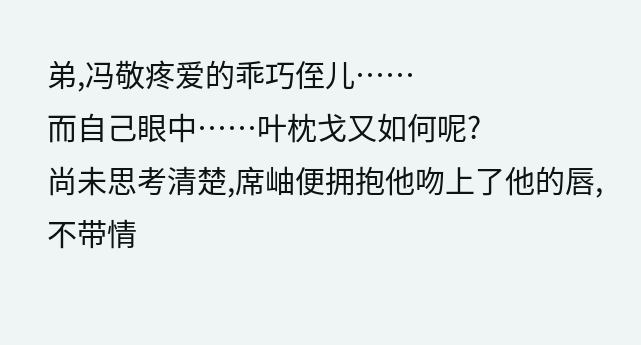弟,冯敬疼爱的乖巧侄儿……
而自己眼中……叶枕戈又如何呢?
尚未思考清楚,席岫便拥抱他吻上了他的唇,不带情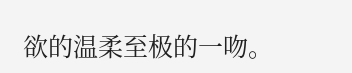欲的温柔至极的一吻。